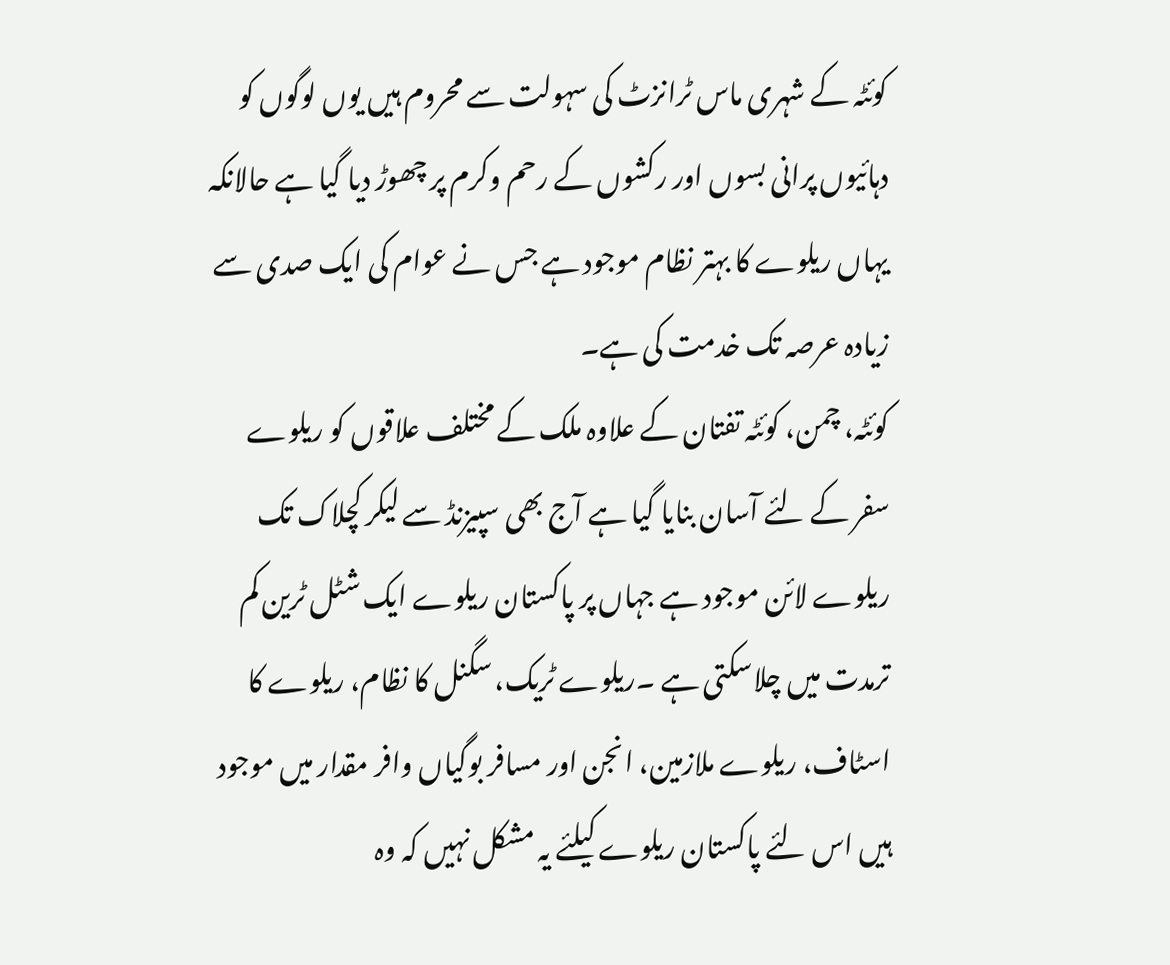کوئٹہ کے شہری ماس ٹرانزٹ کی سہولت سے محروم ہیں یوں لوگوں کو دہائیوں پرانی بسوں اور رکشوں کے رحم وکرم پر چھوڑ دیا گیا ہے حالانکہ یہاں ریلوے کا بہتر نظام موجود ہے جس نے عوام کی ایک صدی سے زیادہ عرصہ تک خدمت کی ہے۔
کوئٹہ، چمن، کوئٹہ تفتان کے علاوہ ملک کے مختلف علاقوں کو ریلوے سفر کے لئے آسان بنایا گیا ہے آج بھی سپیزنڈ سے لیکر کچلاک تک ریلوے لائن موجود ہے جہاں پر پاکستان ریلوے ایک شٹل ٹرین کم ترمدت میں چلاسکتی ہے ۔ریلوے ٹریک، سگنل کا نظام، ریلوے کا اسٹاف، ریلوے ملازمین، انجن اور مسافر بوگیاں وافر مقدار میں موجود ہیں اس لئے پاکستان ریلوے کیلئے یہ مشکل نہیں کہ وہ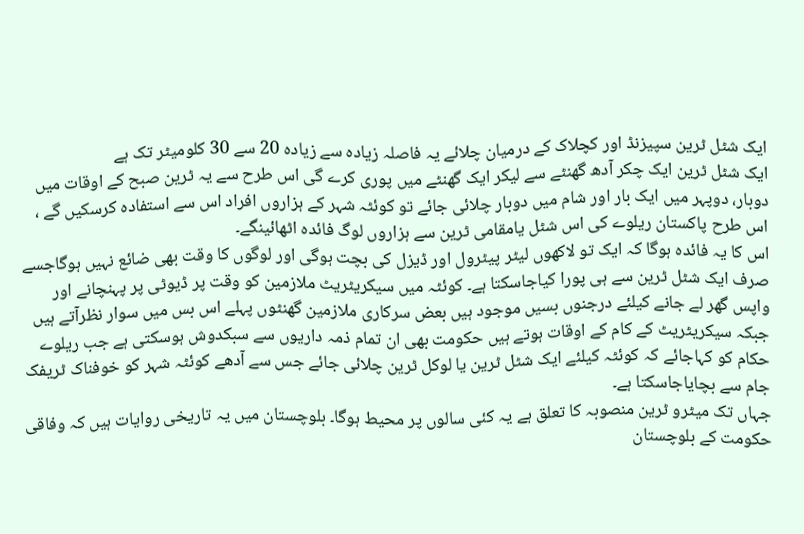ایک شٹل ٹرین سپیزنڈ اور کچلاک کے درمیان چلائے یہ فاصلہ زیادہ سے زیادہ 20 سے 30 کلومیٹر تک ہے
ایک شٹل ٹرین ایک چکر آدھ گھنٹے سے لیکر ایک گھنٹے میں پوری کرے گی اس طرح سے یہ ٹرین صبح کے اوقات میں دوبار، دوپہر میں ایک بار اور شام میں دوبار چلائی جائے تو کوئٹہ شہر کے ہزاروں افراد اس سے استفادہ کرسکیں گے ، اس طرح پاکستان ریلوے کی اس شٹل یامقامی ٹرین سے ہزاروں لوگ فائدہ اٹھائینگے۔
اس کا یہ فائدہ ہوگا کہ ایک تو لاکھوں لیٹر پیٹرول اور ڈیزل کی بچت ہوگی اور لوگوں کا وقت بھی ضائع نہیں ہوگاجسے صرف ایک شٹل ٹرین سے ہی پورا کیاجاسکتا ہے۔ کوئٹہ میں سیکریٹریٹ ملازمین کو وقت پر ڈیوٹی پر پہنچانے اور واپس گھر لے جانے کیلئے درجنوں بسیں موجود ہیں بعض سرکاری ملازمین گھنٹوں پہلے اس بس میں سوار نظرآتے ہیں جبکہ سیکریٹریٹ کے کام کے اوقات ہوتے ہیں حکومت بھی ان تمام ذمہ داریوں سے سبکدوش ہوسکتی ہے جب ریلوے حکام کو کہاجائے کہ کوئٹہ کیلئے ایک شٹل ٹرین یا لوکل ٹرین چلائی جائے جس سے آدھے کوئٹہ شہر کو خوفناک ٹریفک جام سے بچایاجاسکتا ہے۔
جہاں تک میٹرو ٹرین منصوبہ کا تعلق ہے یہ کئی سالوں پر محیط ہوگا۔ بلوچستان میں یہ تاریخی روایات ہیں کہ وفاقی حکومت کے بلوچستان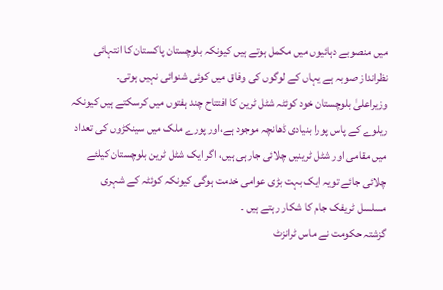میں منصوبے دہائیوں میں مکمل ہوتے ہیں کیونکہ بلوچستان پاکستان کا انتہائی نظرانداز صوبہ ہے یہاں کے لوگوں کی وفاق میں کوئی شنوائی نہیں ہوتی۔
وزیراعلیٰ بلوچستان خود کوئٹہ شٹل ٹرین کا افتتاح چند ہفتوں میں کرسکتے ہیں کیونکہ ریلوے کے پاس پورا بنیادی ڈھانچہ موجود ہے،اور پورے ملک میں سینکڑوں کی تعداد میں مقامی اور شٹل ٹرینیں چلائی جارہی ہیں، اگر ایک شٹل ٹرین بلوچستان کیلئے چلائی جائے تویہ ایک بہت بڑی عوامی خدمت ہوگی کیونکہ کوئٹہ کے شہری مسلسل ٹریفک جام کا شکار رہتے ہیں ۔
گزشتہ حکومت نے ماس ٹرانزٹ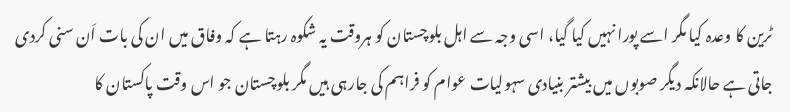ٹرین کا وعدہ کیا مگر اسے پورا نہیں کیا گیا، اسی وجہ سے اہل بلوچستان کو ہروقت یہ شکوہ رہتا ہے کہ وفاق میں ان کی بات اَن سنی کردی جاتی ہے حالانکہ دیگر صوبوں میں بیشتر بنیادی سہولیات عوام کو فراہم کی جارہی ہیں مگر بلوچستان جو اس وقت پاکستان کا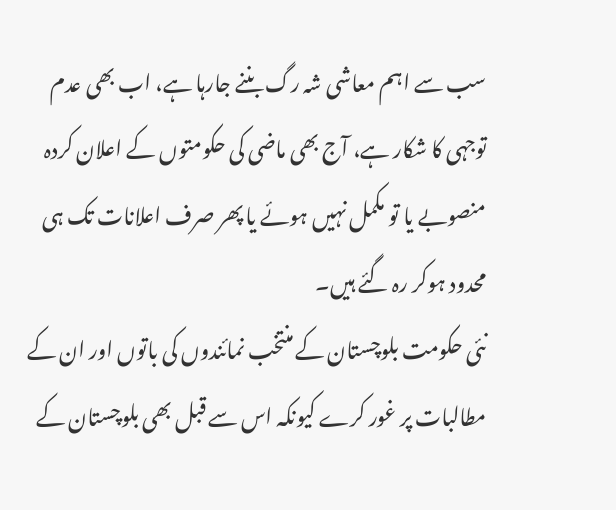سب سے اہم معاشی شہ رگ بننے جارہا ہے، اب بھی عدم توجہی کا شکار ہے، آج بھی ماضی کی حکومتوں کے اعلان کردہ منصوبے یا تو مکمل نہیں ہوئے یا پھر صرف اعلانات تک ہی محدود ہوکر رہ گئے ہیں۔
نئی حکومت بلوچستان کے منتخب نمائندوں کی باتوں اور ان کے مطالبات پر غور کرے کیونکہ اس سے قبل بھی بلوچستان کے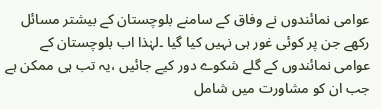عوامی نمائندوں نے وفاق کے سامنے بلوچستان کے بیشتر مسائل رکھے جن پر کوئی غور ہی نہیں کیا گیا ۔لہٰذا اب بلوچستان کے عوامی نمائندوں کے گلے شکوے دور کیے جائیں ،یہ تب ہی ممکن ہے جب ان کو مشاورت میں شامل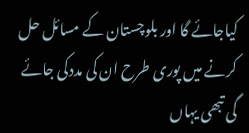کیاجائے گا اور بلوچستان کے مسائل حل کرنے میں پوری طرح ان کی مددکی جائے گی تبھی یہاں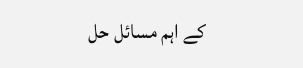کے اہم مسائل حل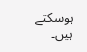ہوسکتے ہیں۔